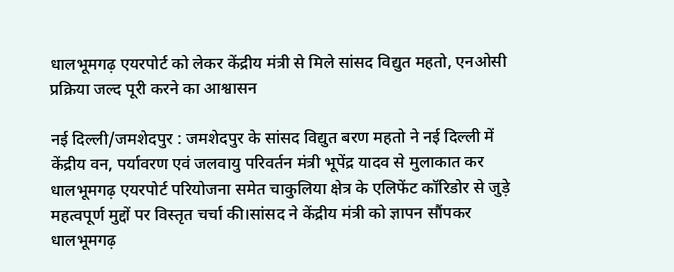धालभूमगढ़ एयरपोर्ट को लेकर केंद्रीय मंत्री से मिले सांसद विद्युत महतो, एनओसी प्रक्रिया जल्द पूरी करने का आश्वासन

नई दिल्ली/जमशेदपुर : जमशेदपुर के सांसद विद्युत बरण महतो ने नई दिल्ली में केंद्रीय वन, पर्यावरण एवं जलवायु परिवर्तन मंत्री भूपेंद्र यादव से मुलाकात कर धालभूमगढ़ एयरपोर्ट परियोजना समेत चाकुलिया क्षेत्र के एलिफेंट कॉरिडोर से जुड़े महत्वपूर्ण मुद्दों पर विस्तृत चर्चा की।सांसद ने केंद्रीय मंत्री को ज्ञापन सौंपकर धालभूमगढ़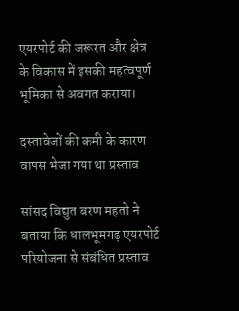एयरपोर्ट की जरूरत और क्षेत्र के विकास में इसकी महत्वपूर्ण भूमिका से अवगत कराया।

दस्तावेजों की कमी के कारण वापस भेजा गया था प्रस्ताव

सांसद विद्युत बरण महतो ने बताया कि धालभूमगढ़ एयरपोर्ट परियोजना से संबंधित प्रस्ताव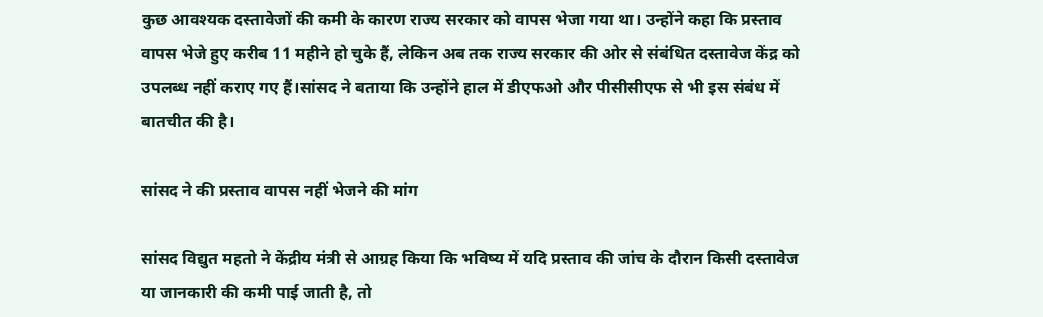कुछ आवश्यक दस्तावेजों की कमी के कारण राज्य सरकार को वापस भेजा गया था। उन्होंने कहा कि प्रस्ताव वापस भेजे हुए करीब 11 महीने हो चुके हैं, लेकिन अब तक राज्य सरकार की ओर से संबंधित दस्तावेज केंद्र को उपलब्ध नहीं कराए गए हैं।सांसद ने बताया कि उन्होंने हाल में डीएफओ और पीसीसीएफ से भी इस संबंध में बातचीत की है।

सांसद ने की प्रस्ताव वापस नहीं भेजने की मांग

सांसद विद्युत महतो ने केंद्रीय मंत्री से आग्रह किया कि भविष्य में यदि प्रस्ताव की जांच के दौरान किसी दस्तावेज या जानकारी की कमी पाई जाती है, तो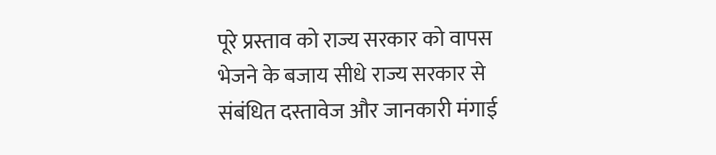पूरे प्रस्ताव को राज्य सरकार को वापस भेजने के बजाय सीधे राज्य सरकार से संबंधित दस्तावेज और जानकारी मंगाई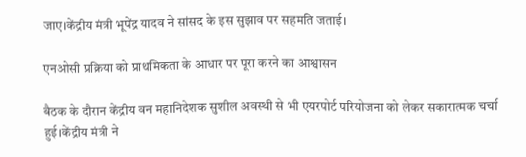जाए।केंद्रीय मंत्री भूपेंद्र यादव ने सांसद के इस सुझाव पर सहमति जताई।

एनओसी प्रक्रिया को प्राथमिकता के आधार पर पूरा करने का आश्वासन

बैठक के दौरान केंद्रीय वन महानिदेशक सुशील अवस्थी से भी एयरपोर्ट परियोजना को लेकर सकारात्मक चर्चा हुई।केंद्रीय मंत्री ने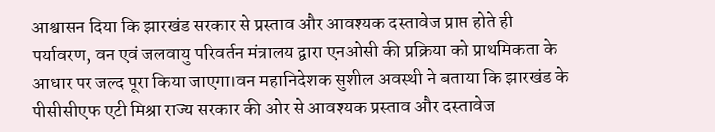आश्वासन दिया कि झारखंड सरकार से प्रस्ताव और आवश्यक दस्तावेज प्राप्त होते ही पर्यावरण, वन एवं जलवायु परिवर्तन मंत्रालय द्वारा एनओसी की प्रक्रिया को प्राथमिकता के आधार पर जल्द पूरा किया जाएगा।वन महानिदेशक सुशील अवस्थी ने बताया कि झारखंड के पीसीसीएफ एटी मिश्रा राज्य सरकार की ओर से आवश्यक प्रस्ताव और दस्तावेज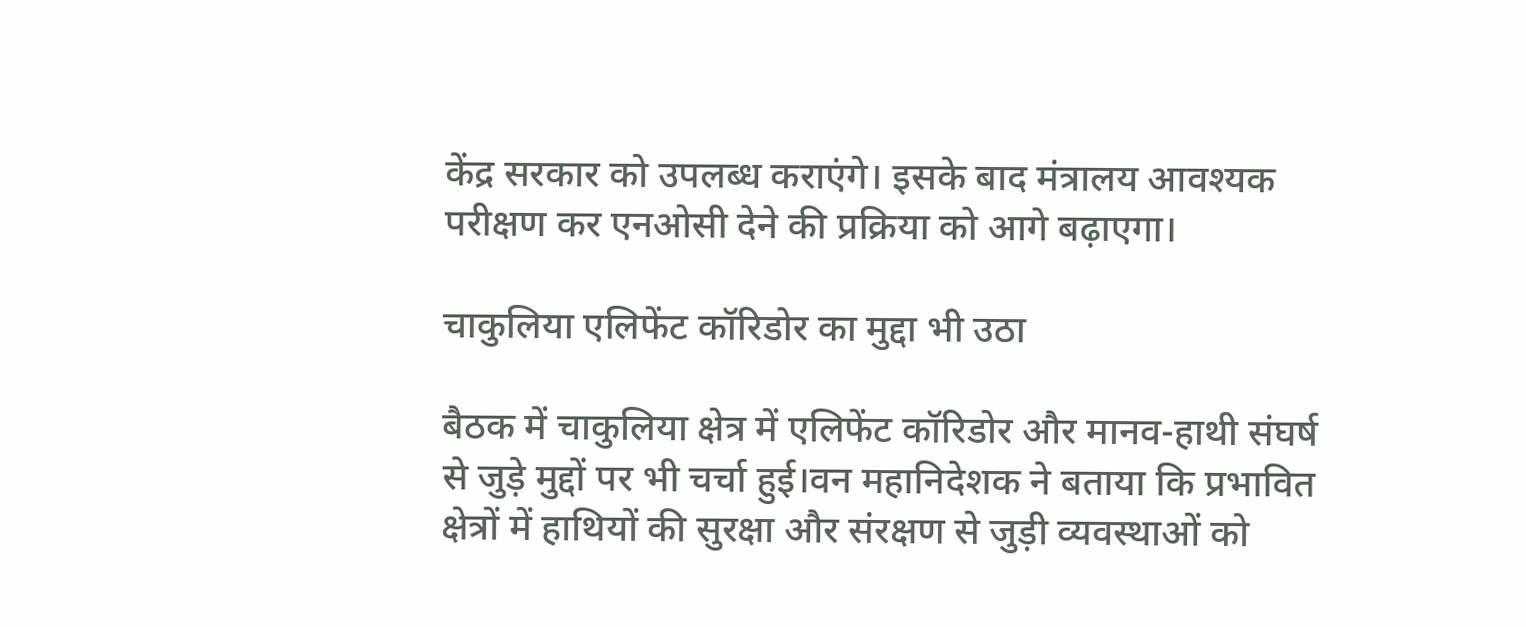केंद्र सरकार को उपलब्ध कराएंगे। इसके बाद मंत्रालय आवश्यक परीक्षण कर एनओसी देने की प्रक्रिया को आगे बढ़ाएगा।

चाकुलिया एलिफेंट कॉरिडोर का मुद्दा भी उठा

बैठक में चाकुलिया क्षेत्र में एलिफेंट कॉरिडोर और मानव-हाथी संघर्ष से जुड़े मुद्दों पर भी चर्चा हुई।वन महानिदेशक ने बताया कि प्रभावित क्षेत्रों में हाथियों की सुरक्षा और संरक्षण से जुड़ी व्यवस्थाओं को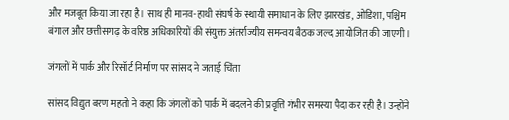और मजबूत किया जा रहा है। साथ ही मानव-हाथी संघर्ष के स्थायी समाधान के लिए झारखंड, ओडिशा, पश्चिम बंगाल और छत्तीसगढ़ के वरिष्ठ अधिकारियों की संयुक्त अंतर्राज्यीय समन्वय बैठक जल्द आयोजित की जाएगी।

जंगलों में पार्क और रिसॉर्ट निर्माण पर सांसद ने जताई चिंता

सांसद विद्युत बरण महतो ने कहा कि जंगलों को पार्क में बदलने की प्रवृत्ति गंभीर समस्या पैदा कर रही है। उन्होंने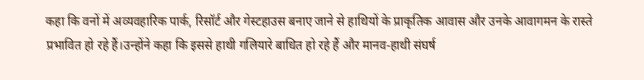कहा कि वनों में अव्यवहारिक पार्क, रिसॉर्ट और गेस्टहाउस बनाए जाने से हाथियों के प्राकृतिक आवास और उनके आवागमन के रास्ते प्रभावित हो रहे हैं।उन्होंने कहा कि इससे हाथी गलियारे बाधित हो रहे हैं और मानव-हाथी संघर्ष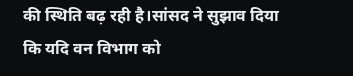की स्थिति बढ़ रही है।सांसद ने सुझाव दिया कि यदि वन विभाग को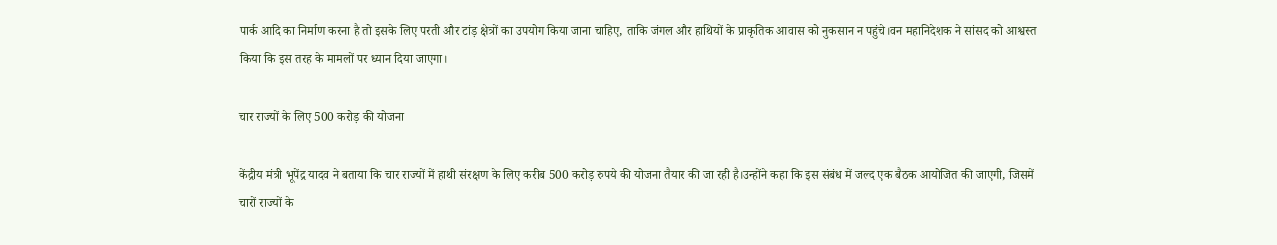पार्क आदि का निर्माण करना है तो इसके लिए परती और टांड़ क्षेत्रों का उपयोग किया जाना चाहिए, ताकि जंगल और हाथियों के प्राकृतिक आवास को नुकसान न पहुंचे।वन महानिदेशक ने सांसद को आश्वस्त किया कि इस तरह के मामलों पर ध्यान दिया जाएगा।

चार राज्यों के लिए 500 करोड़ की योजना

केंद्रीय मंत्री भूपेंद्र यादव ने बताया कि चार राज्यों में हाथी संरक्षण के लिए करीब 500 करोड़ रुपये की योजना तैयार की जा रही है।उन्होंने कहा कि इस संबंध में जल्द एक बैठक आयोजित की जाएगी, जिसमें चारों राज्यों के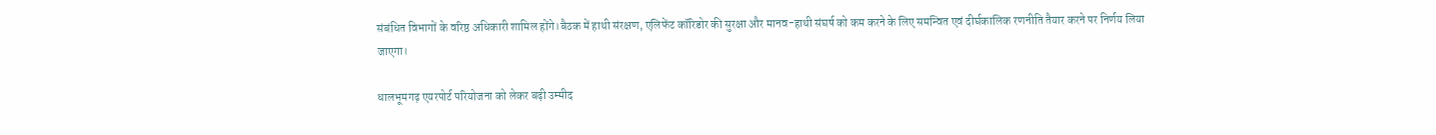संबंधित विभागों के वरिष्ठ अधिकारी शामिल होंगे।बैठक में हाथी संरक्षण, एलिफेंट कॉरिडोर की सुरक्षा और मानव-हाथी संघर्ष को कम करने के लिए समन्वित एवं दीर्घकालिक रणनीति तैयार करने पर निर्णय लिया जाएगा।

धालभूमगढ़ एयरपोर्ट परियोजना को लेकर बढ़ी उम्मीद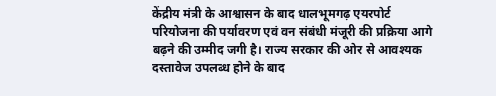केंद्रीय मंत्री के आश्वासन के बाद धालभूमगढ़ एयरपोर्ट परियोजना की पर्यावरण एवं वन संबंधी मंजूरी की प्रक्रिया आगे बढ़ने की उम्मीद जगी है। राज्य सरकार की ओर से आवश्यक दस्तावेज उपलब्ध होने के बाद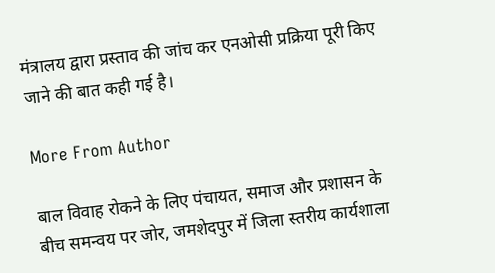मंत्रालय द्वारा प्रस्ताव की जांच कर एनओसी प्रक्रिया पूरी किए जाने की बात कही गई है।

More From Author

बाल विवाह रोकने के लिए पंचायत, समाज और प्रशासन के बीच समन्वय पर जोर, जमशेदपुर में जिला स्तरीय कार्यशाला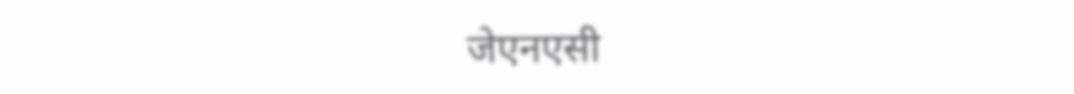जेएनएसी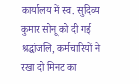कार्यालय में स्व. सुदिव्य कुमार सोनू को दी गई श्रद्धांजलि, कर्मचारियों ने रखा दो मिनट का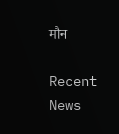मौन

Recent News